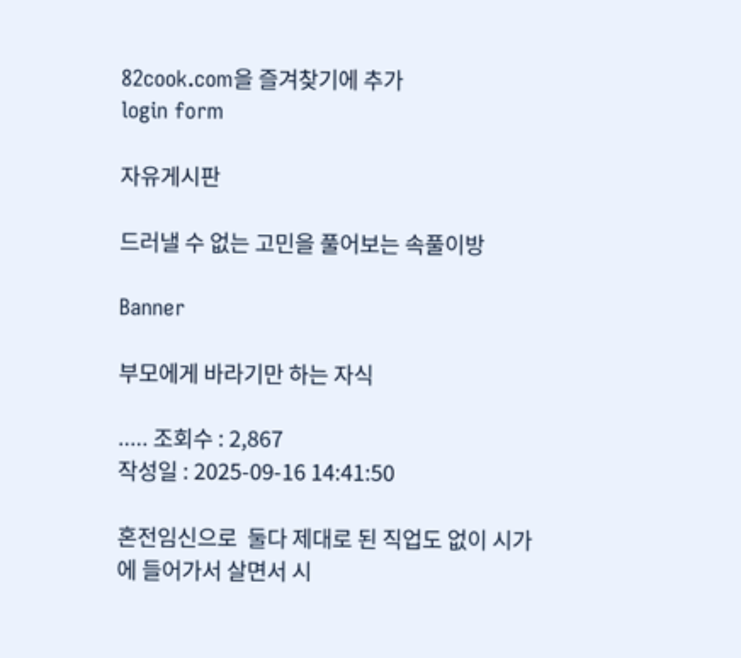82cook.com을 즐겨찾기에 추가
login form

자유게시판

드러낼 수 없는 고민을 풀어보는 속풀이방

Banner

부모에게 바라기만 하는 자식

..... 조회수 : 2,867
작성일 : 2025-09-16 14:41:50

혼전임신으로  둘다 제대로 된 직업도 없이 시가에 들어가서 살면서 시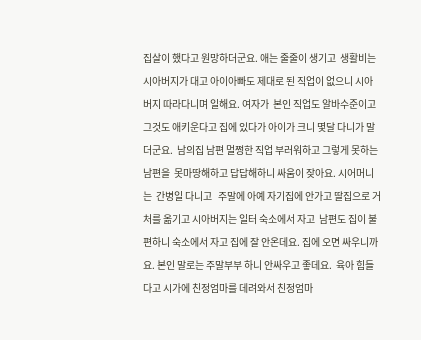집살이 했다고 원망하더군요. 애는 줄줄이 생기고  생활비는 시아버지가 대고 아이아빠도 제대로 된 직업이 없으니 시아버지 따라다니며 일해요. 여자가  본인 직업도 알바수준이고 그것도 애키운다고 집에 있다가 아이가 크니 몇달 다니가 말더군요.  남의집 남편 멀쩡한 직업 부러워하고 그렇게 못하는 남편을  못마땅해하고 답답해하니 싸움이 잦아요. 시어머니는  간병일 다니고   주말에 아예 자기집에 안가고 딸집으로 거처를 옮기고 시아버지는 일터 숙소에서 자고  남편도 집이 불편하니 숙소에서 자고 집에 잘 안온데요. 집에 오면 싸우니까요. 본인 말로는 주말부부 하니 안싸우고 좋데요.  육아 힘들다고 시가에 친정엄마를 데려와서 친정엄마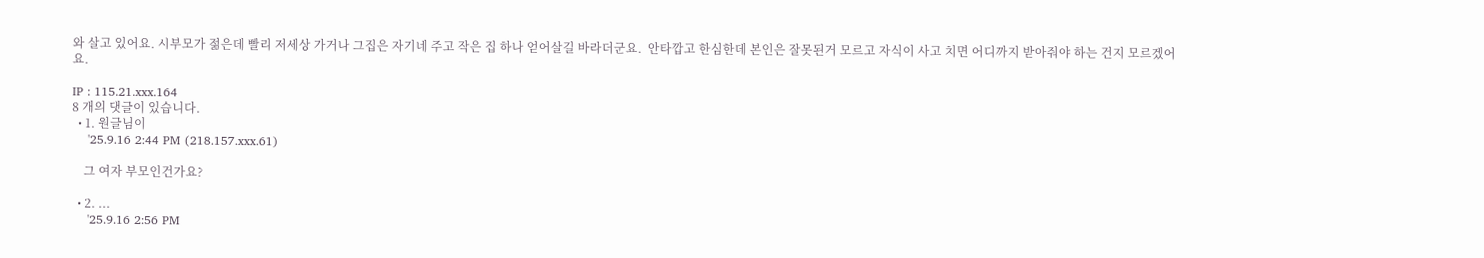와 살고 있어요. 시부모가 젊은데 빨리 저세상 가거나 그집은 자기네 주고 작은 집 하나 얻어살길 바라더군요.  안타깝고 한심한데 본인은 잘못된거 모르고 자식이 사고 치면 어디까지 받아줘야 하는 건지 모르겠어요.

IP : 115.21.xxx.164
8 개의 댓글이 있습니다.
  • 1. 원글님이
    '25.9.16 2:44 PM (218.157.xxx.61)

    그 여자 부모인건가요?

  • 2. ...
    '25.9.16 2:56 PM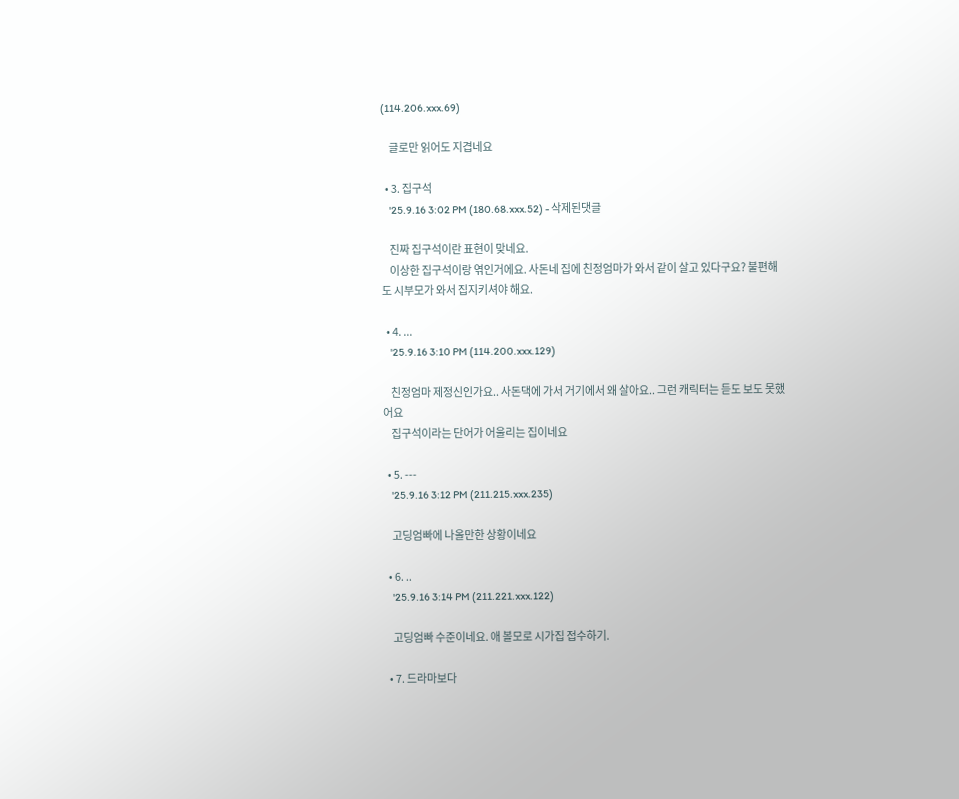(114.206.xxx.69)

    글로만 읽어도 지겹네요

  • 3. 집구석
    '25.9.16 3:02 PM (180.68.xxx.52) - 삭제된댓글

    진짜 집구석이란 표현이 맞네요.
    이상한 집구석이랑 엮인거에요. 사돈네 집에 친정엄마가 와서 같이 살고 있다구요? 불편해도 시부모가 와서 집지키셔야 해요.

  • 4. ...
    '25.9.16 3:10 PM (114.200.xxx.129)

    친정엄마 제정신인가요.. 사돈댁에 가서 거기에서 왜 살아요.. 그런 캐릭터는 듣도 보도 못했어요
    집구석이라는 단어가 어울리는 집이네요

  • 5. ---
    '25.9.16 3:12 PM (211.215.xxx.235)

    고딩엄빠에 나올만한 상황이네요

  • 6. ..
    '25.9.16 3:14 PM (211.221.xxx.122)

    고딩엄빠 수준이네요. 애 볼모로 시가집 접수하기.

  • 7. 드라마보다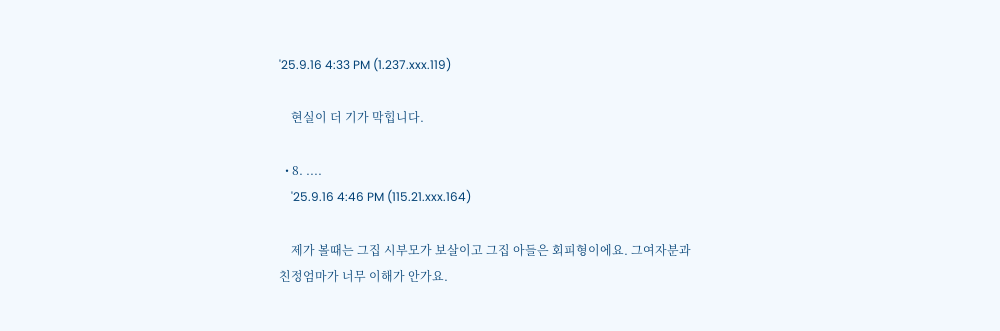'25.9.16 4:33 PM (1.237.xxx.119)

    현실이 더 기가 막힙니다.

  • 8. ....
    '25.9.16 4:46 PM (115.21.xxx.164)

    제가 볼때는 그집 시부모가 보살이고 그집 아들은 회피형이에요. 그여자분과 친정엄마가 너무 이해가 안가요.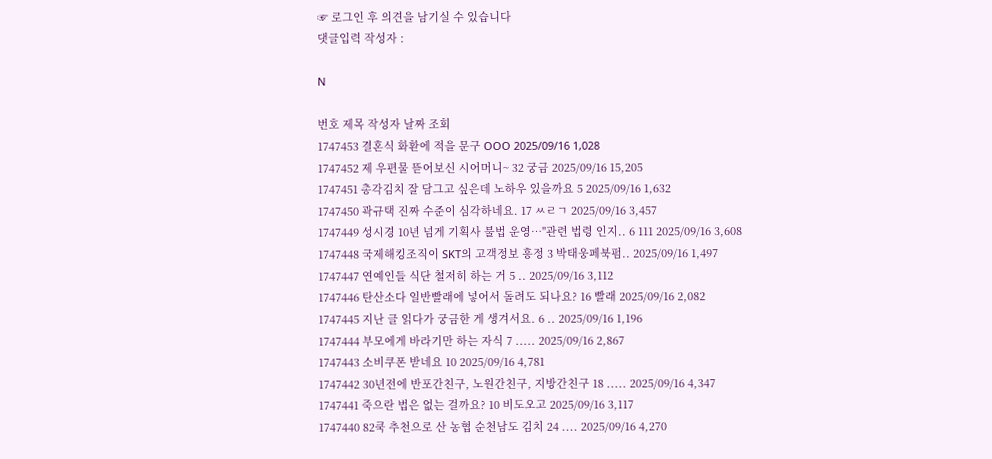☞ 로그인 후 의견을 남기실 수 있습니다
댓글입력 작성자 :

N

번호 제목 작성자 날짜 조회
1747453 결혼식 화환에 적을 문구 OOO 2025/09/16 1,028
1747452 제 우편물 뜯어보신 시어머니~ 32 궁금 2025/09/16 15,205
1747451 총각김치 잘 담그고 싶은데 노하우 있을까요 5 2025/09/16 1,632
1747450 곽규택 진짜 수준이 심각하네요. 17 ㅆㄹㄱ 2025/09/16 3,457
1747449 성시경 10년 넘게 기획사 불법 운영…"관련 법령 인지.. 6 111 2025/09/16 3,608
1747448 국제해킹조직이 SKT의 고객정보 흥정 3 박태웅페북펌.. 2025/09/16 1,497
1747447 연예인들 식단 철저히 하는 거 5 .. 2025/09/16 3,112
1747446 탄산소다 일반빨래에 넣어서 돌려도 되나요? 16 빨래 2025/09/16 2,082
1747445 지난 글 읽다가 궁금한 게 생겨서요. 6 .. 2025/09/16 1,196
1747444 부모에게 바라기만 하는 자식 7 ..... 2025/09/16 2,867
1747443 소비쿠폰 받네요 10 2025/09/16 4,781
1747442 30년전에 반포간친구, 노원간친구, 지방간친구 18 ..... 2025/09/16 4,347
1747441 죽으란 법은 없는 걸까요? 10 비도오고 2025/09/16 3,117
1747440 82쿡 추천으로 산 농협 순천남도 김치 24 .... 2025/09/16 4,270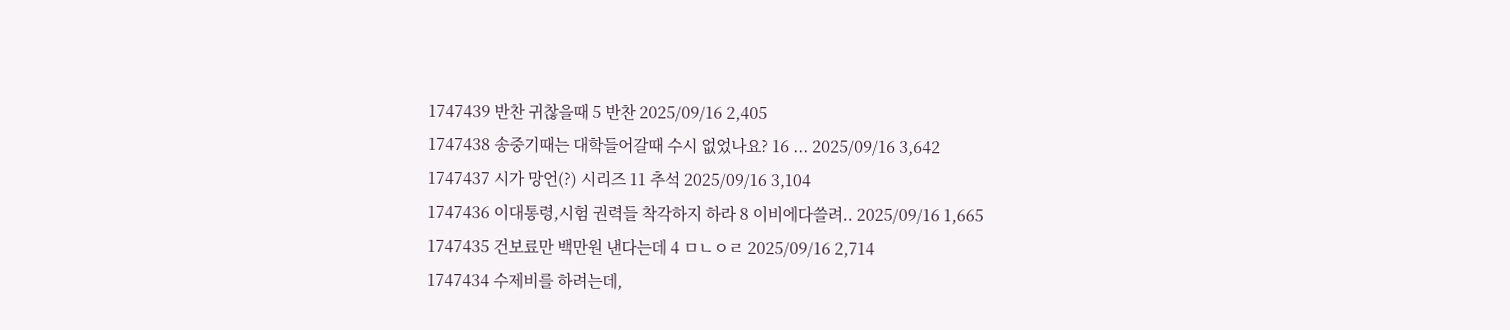1747439 반찬 귀찮을때 5 반찬 2025/09/16 2,405
1747438 송중기때는 대학들어갈때 수시 없었나요? 16 ... 2025/09/16 3,642
1747437 시가 망언(?) 시리즈 11 추석 2025/09/16 3,104
1747436 이대통령,시험 권력들 착각하지 하라 8 이비에다쓸려.. 2025/09/16 1,665
1747435 건보료만 백만원 낸다는데 4 ㅁㄴㅇㄹ 2025/09/16 2,714
1747434 수제비를 하려는데,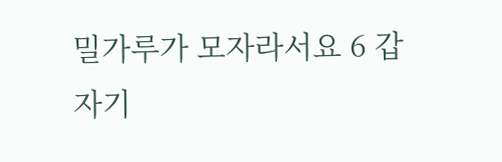밀가루가 모자라서요 6 갑자기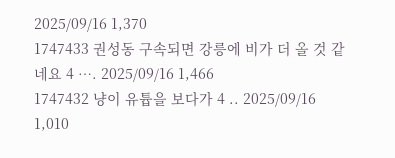2025/09/16 1,370
1747433 권성동 구속되면 강릉에 비가 더 올 것 같네요 4 …. 2025/09/16 1,466
1747432 냥이 유튭을 보다가 4 .. 2025/09/16 1,010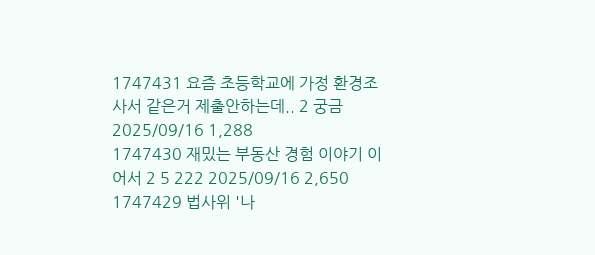1747431 요즘 초등학교에 가정 환경조사서 같은거 제출안하는데.. 2 궁금 2025/09/16 1,288
1747430 재밌는 부동산 경험 이야기 이어서 2 5 222 2025/09/16 2,650
1747429 법사위 '나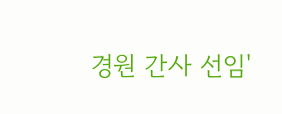경원 간사 선임'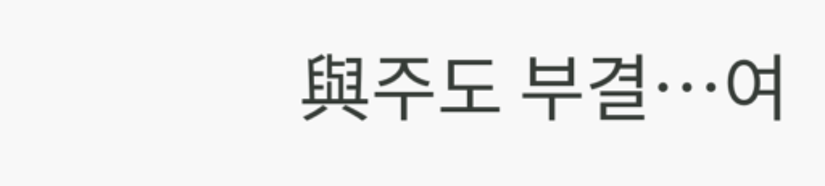與주도 부결…여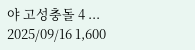야 고성충돌 4 ... 2025/09/16 1,600